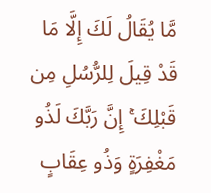مَّا يُقَالُ لَكَ إِلَّا مَا قَدْ قِيلَ لِلرُّسُلِ مِن قَبْلِكَ ۚ إِنَّ رَبَّكَ لَذُو مَغْفِرَةٍ وَذُو عِقَابٍ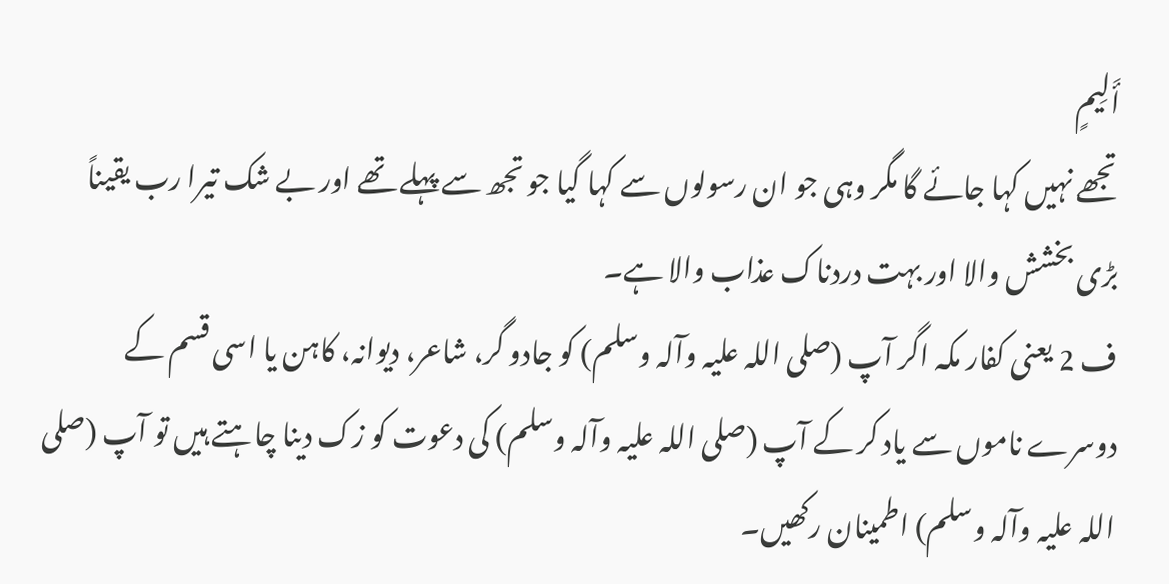أَلِيمٍ
تجھے نہیں کہا جائے گا مگر وہی جو ان رسولوں سے کہا گیا جو تجھ سے پہلے تھے اور بے شک تیرا رب یقیناً بڑی بخشش والا اور بہت دردناک عذاب والا ہے۔
ف 2 یعنی کفار مکہ اگر آپ (صلی اللہ علیہ وآلہ وسلم) کو جادو گر، شاعر، دیوانہ، کاہن یا اسی قسم کے دوسرے ناموں سے یاد کر کے آپ (صلی اللہ علیہ وآلہ وسلم) کی دعوت کو زک دینا چاہتے ہیں تو آپ (صلی اللہ علیہ وآلہ وسلم) اطمینان رکھیں۔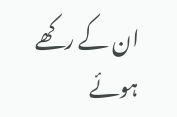ان کے رکھے ہوئے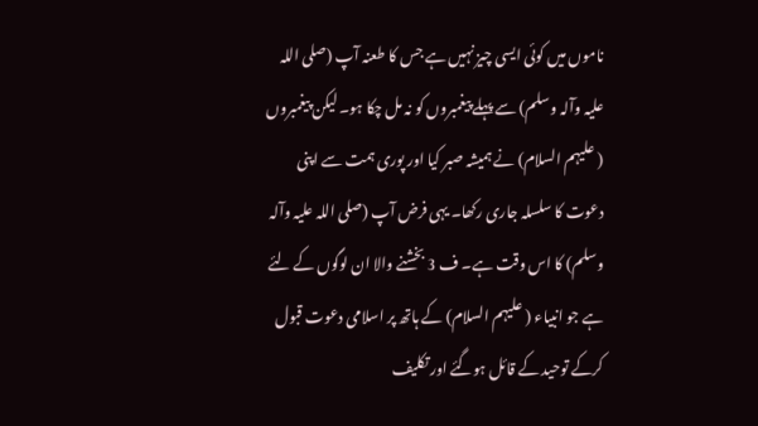ناموں میں کوئی ایسی چیز نہیں ہے جس کا طعنہ آپ (صلی اللہ علیہ وآلہ وسلم) سے پہلے پیغمبروں کو نہ مل چکا ہو۔ لیکن پیغمبروں ( علیہم السلام) نے ہمیشہ صبر کیا اور پوری ہمت سے اپنی دعوت کا سلسلہ جاری رکھا۔ یہی فرض آپ (صلی اللہ علیہ وآلہ وسلم) کا اس وقت ہے۔ ف 3 بخشنے والا ان لوگوں کے لئے ہے جو انبیاء ( علیہم السلام) کے ہاتھ پر اسلامی دعوت قبول کرکے توحید کے قائل ہوگئے اور تکلیف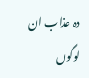دہ عذاب ان لوگوں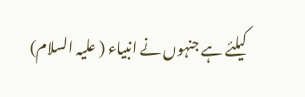کیلئے ہے جنہوں نے انبیاء ( علیہ السلام)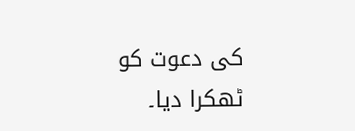کی دعوت کو ٹھکرا دیا۔